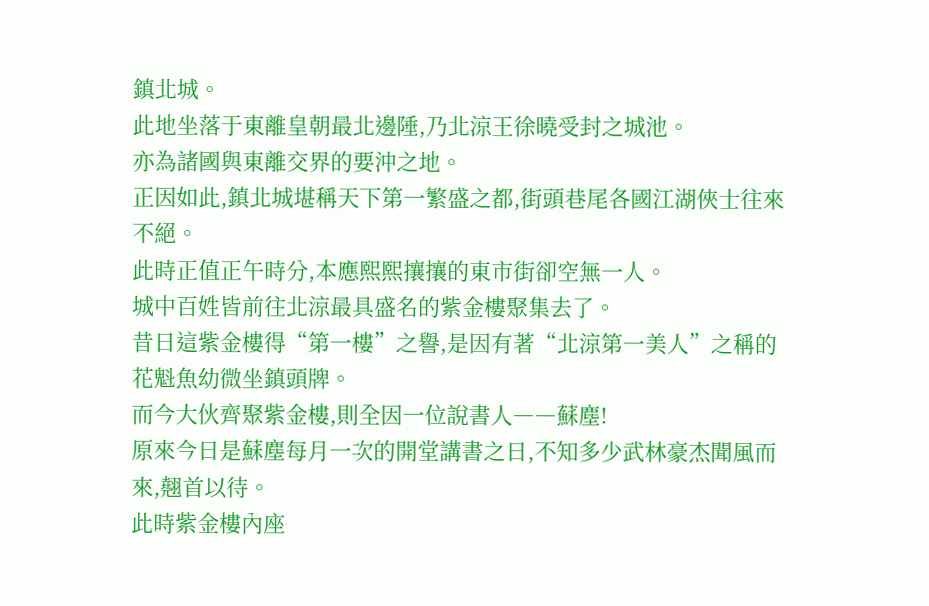鎮北城。
此地坐落于東離皇朝最北邊陲,乃北涼王徐曉受封之城池。
亦為諸國與東離交界的要沖之地。
正因如此,鎮北城堪稱天下第一繁盛之都,街頭巷尾各國江湖俠士往來不絕。
此時正值正午時分,本應熙熙攘攘的東市街卻空無一人。
城中百姓皆前往北涼最具盛名的紫金樓聚集去了。
昔日這紫金樓得“第一樓”之譽,是因有著“北涼第一美人”之稱的花魁魚幼微坐鎮頭牌。
而今大伙齊聚紫金樓,則全因一位說書人――蘇塵!
原來今日是蘇塵每月一次的開堂講書之日,不知多少武林豪杰聞風而來,翹首以待。
此時紫金樓內座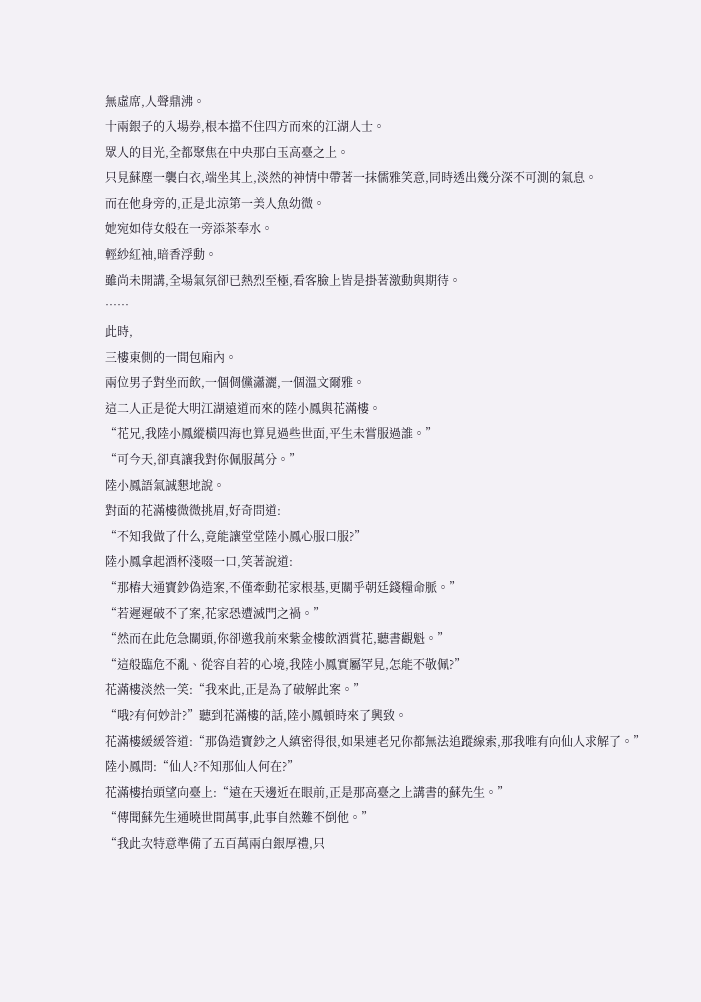無虛席,人聲鼎沸。
十兩銀子的入場券,根本擋不住四方而來的江湖人士。
眾人的目光,全都聚焦在中央那白玉高臺之上。
只見蘇塵一襲白衣,端坐其上,淡然的神情中帶著一抹儒雅笑意,同時透出幾分深不可測的氣息。
而在他身旁的,正是北涼第一美人魚幼微。
她宛如侍女般在一旁添茶奉水。
輕紗紅袖,暗香浮動。
雖尚未開講,全場氣氛卻已熱烈至極,看客臉上皆是掛著激動與期待。
……
此時,
三樓東側的一間包廂內。
兩位男子對坐而飲,一個倜儻瀟灑,一個溫文爾雅。
這二人正是從大明江湖遠道而來的陸小鳳與花滿樓。
“花兄,我陸小鳳縱橫四海也算見過些世面,平生未嘗服過誰。”
“可今天,卻真讓我對你佩服萬分。”
陸小鳳語氣誠懇地說。
對面的花滿樓微微挑眉,好奇問道:
“不知我做了什么,竟能讓堂堂陸小鳳心服口服?”
陸小鳳拿起酒杯淺啜一口,笑著說道:
“那樁大通寶鈔偽造案,不僅牽動花家根基,更關乎朝廷錢糧命脈。”
“若遲遲破不了案,花家恐遭滅門之禍。”
“然而在此危急關頭,你卻邀我前來紫金樓飲酒賞花,聽書觀魁。”
“這般臨危不亂、從容自若的心境,我陸小鳳實屬罕見,怎能不敬佩?”
花滿樓淡然一笑:“我來此,正是為了破解此案。”
“哦?有何妙計?”聽到花滿樓的話,陸小鳳頓時來了興致。
花滿樓緩緩答道:“那偽造寶鈔之人縝密得很,如果連老兄你都無法追蹤線索,那我唯有向仙人求解了。”
陸小鳳問:“仙人?不知那仙人何在?”
花滿樓抬頭望向臺上:“遠在天邊近在眼前,正是那高臺之上講書的蘇先生。”
“傳聞蘇先生通曉世間萬事,此事自然難不倒他。”
“我此次特意準備了五百萬兩白銀厚禮,只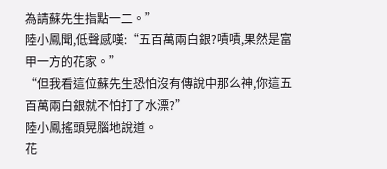為請蘇先生指點一二。”
陸小鳳聞,低聲感嘆:“五百萬兩白銀?嘖嘖,果然是富甲一方的花家。”
“但我看這位蘇先生恐怕沒有傳說中那么神,你這五百萬兩白銀就不怕打了水漂?”
陸小鳳搖頭晃腦地說道。
花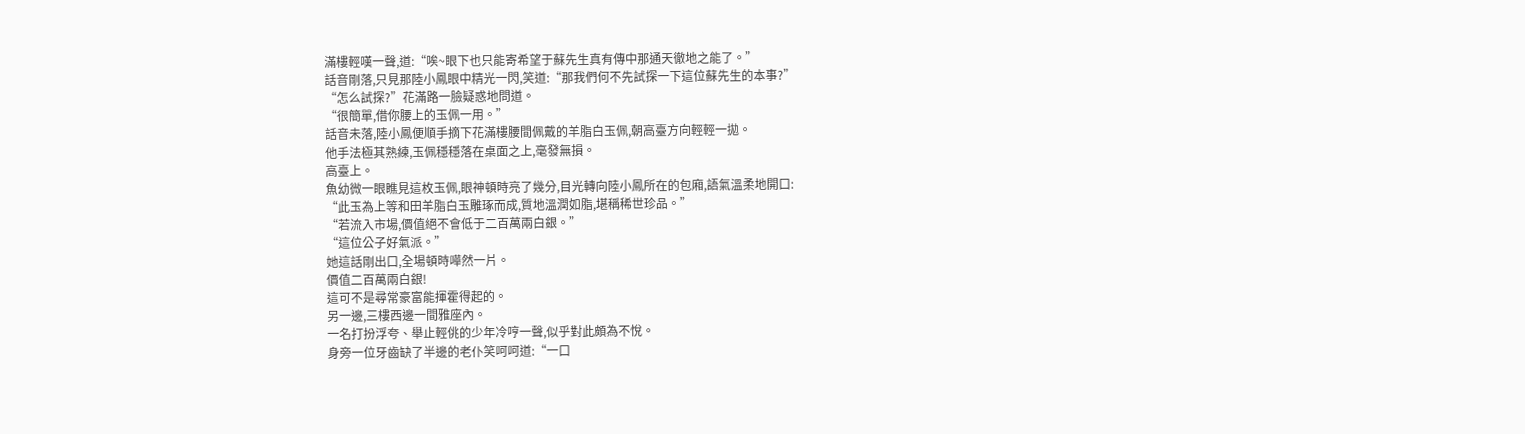滿樓輕嘆一聲,道:“唉~眼下也只能寄希望于蘇先生真有傳中那通天徹地之能了。”
話音剛落,只見那陸小鳳眼中精光一閃,笑道:“那我們何不先試探一下這位蘇先生的本事?”
“怎么試探?”花滿路一臉疑惑地問道。
“很簡單,借你腰上的玉佩一用。”
話音未落,陸小鳳便順手摘下花滿樓腰間佩戴的羊脂白玉佩,朝高臺方向輕輕一拋。
他手法極其熟練,玉佩穩穩落在桌面之上,毫發無損。
高臺上。
魚幼微一眼瞧見這枚玉佩,眼神頓時亮了幾分,目光轉向陸小鳳所在的包廂,語氣溫柔地開口:
“此玉為上等和田羊脂白玉雕琢而成,質地溫潤如脂,堪稱稀世珍品。”
“若流入市場,價值絕不會低于二百萬兩白銀。”
“這位公子好氣派。”
她這話剛出口,全場頓時嘩然一片。
價值二百萬兩白銀!
這可不是尋常豪富能揮霍得起的。
另一邊,三樓西邊一間雅座內。
一名打扮浮夸、舉止輕佻的少年冷哼一聲,似乎對此頗為不悅。
身旁一位牙齒缺了半邊的老仆笑呵呵道:“一口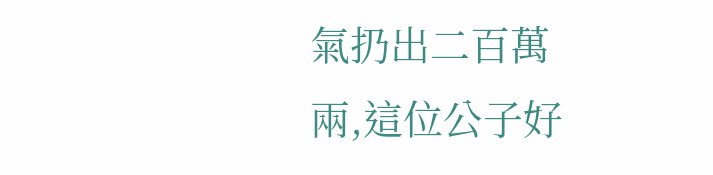氣扔出二百萬兩,這位公子好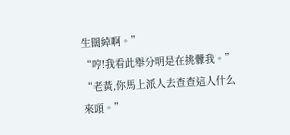生闊綽啊。”
“哼!我看此舉分明是在挑釁我。”
“老黃,你馬上派人去查查這人什么來頭。”